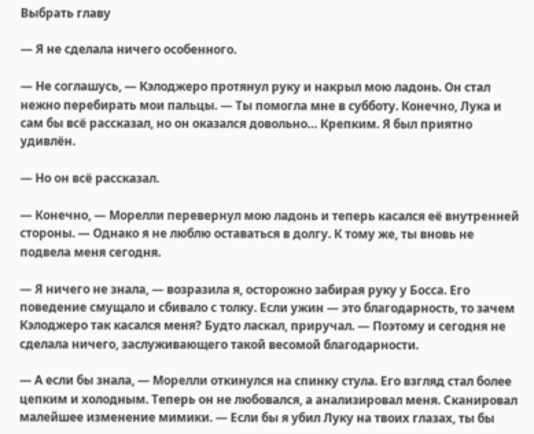Выбрать главу

— Я не сделала ничего особенного.

— Не соглашусь, — Кэлоджеро протянул руку и накрыл мою ладонь. Он стал нежно перебирать мои пальцы. — Ты помогла мне в субботу. Конечно, Лука и сам бы всё рассказал, но он оказался довольно… Крепким. Я был приятно удивлён.

— Но он всё рассказал.

— Конечно, — Морелли перевернул мою ладонь и теперь касался её внутренней стороны. — Однако я не люблю оставаться в долгу. К тому же, ты вновь не подвела меня сегодня.

— Я ничего не знала, — возразила я, осторожно забирая руку у Босса. Его поведение смущало и сбивало с толку. Если ужин — это благодарность, то зачем Кэлоджеро так касался меня? Будто ласкал, приручал. — Поэтому и сегодня не сделала ничего, заслуживающего такой весомой благодарности.

— А если бы знала, — Морелли откинулся на спинку стула. Его взгляд стал более цепким и холодным. Теперь он не любовался, а анализировал меня. Сканировал малейшее изменение мимики. — Если бы я убил Луку на твоих глазах, ты бы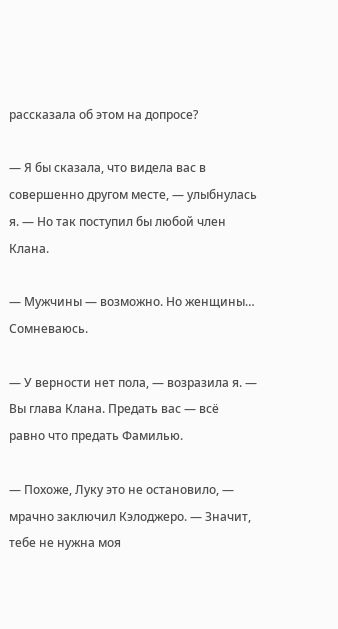рассказала об этом на допросе?

— Я бы сказала, что видела вас в совершенно другом месте, — улыбнулась я. — Но так поступил бы любой член Клана.

— Мужчины — возможно. Но женщины… Сомневаюсь.

— У верности нет пола, — возразила я. — Вы глава Клана. Предать вас — всё равно что предать Фамилью.

— Похоже, Луку это не остановило, — мрачно заключил Кэлоджеро. — Значит, тебе не нужна моя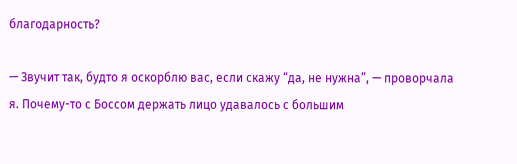благодарность?

— Звучит так, будто я оскорблю вас, если скажу “да, не нужна”, — проворчала я. Почему-то с Боссом держать лицо удавалось с большим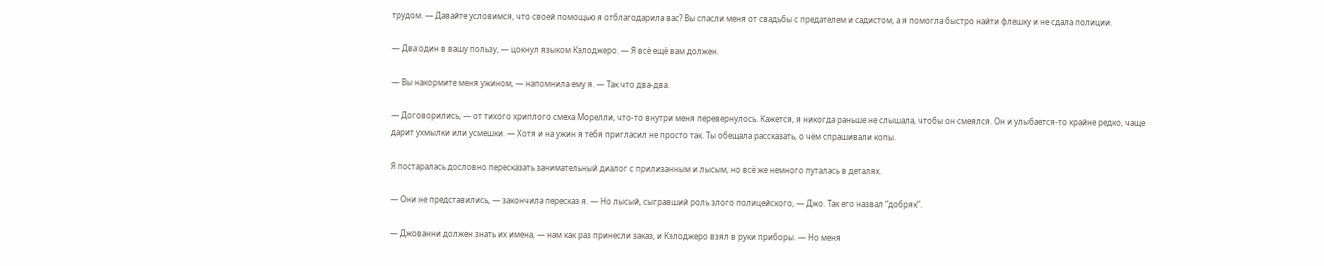трудом. — Давайте условимся, что своей помощью я отблагодарила вас? Вы спасли меня от свадьбы с предателем и садистом, а я помогла быстро найти флешку и не сдала полиции.

— Два:один в вашу пользу, — цокнул языком Кэлоджеро. — Я всё ещё вам должен.

— Вы накормите меня ужином, — напомнила ему я. — Так что два-два.

— Договорились, — от тихого хриплого смеха Морелли, что-то внутри меня перевернулось. Кажется, я никогда раньше не слышала, чтобы он смеялся. Он и улыбается-то крайне редко, чаще дарит ухмылки или усмешки. — Хотя и на ужин я тебя пригласил не просто так. Ты обещала рассказать, о чём спрашивали копы.

Я постаралась дословно пересказать занимательный диалог с прилизанным и лысым, но всё же немного путалась в деталях.

— Они не представились, — закончила пересказ я. — Но лысый, сыгравший роль злого полицейского, — Джо. Так его назвал “добряк”.

— Джованни должен знать их имена, — нам как раз принесли заказ, и Кэлоджеро взял в руки приборы. — Но меня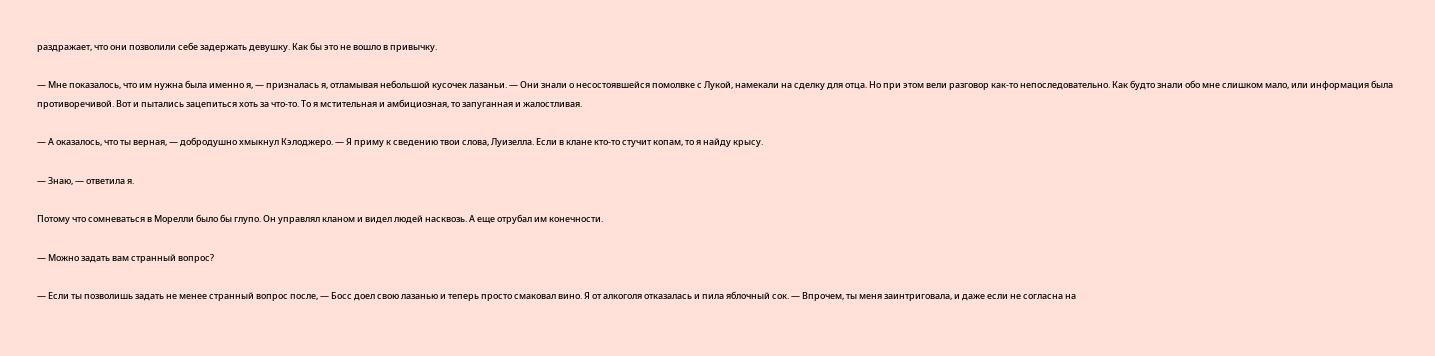раздражает, что они позволили себе задержать девушку. Как бы это не вошло в привычку.

— Мне показалось, что им нужна была именно я, — призналась я, отламывая небольшой кусочек лазаньи. — Они знали о несостоявшейся помолвке с Лукой, намекали на сделку для отца. Но при этом вели разговор как-то непоследовательно. Как будто знали обо мне слишком мало, или информация была противоречивой. Вот и пытались зацепиться хоть за что-то. То я мстительная и амбициозная, то запуганная и жалостливая.

— А оказалось, что ты верная, — добродушно хмыкнул Кэлоджеро. — Я приму к сведению твои слова, Луизелла. Если в клане кто-то стучит копам, то я найду крысу.

— Знаю, — ответила я.

Потому что сомневаться в Морелли было бы глупо. Он управлял кланом и видел людей насквозь. А еще отрубал им конечности.

— Можно задать вам странный вопрос?

— Если ты позволишь задать не менее странный вопрос после, — Босс доел свою лазанью и теперь просто смаковал вино. Я от алкоголя отказалась и пила яблочный сок. — Впрочем, ты меня заинтриговала, и даже если не согласна на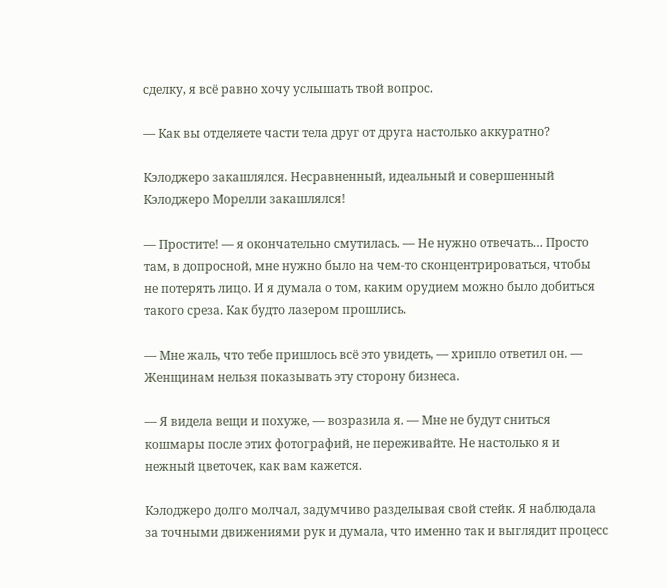сделку, я всё равно хочу услышать твой вопрос.

— Как вы отделяете части тела друг от друга настолько аккуратно?

Кэлоджеро закашлялся. Несравненный, идеальный и совершенный Кэлоджеро Морелли закашлялся!

— Простите! — я окончательно смутилась. — Не нужно отвечать… Просто там, в допросной, мне нужно было на чем-то сконцентрироваться, чтобы не потерять лицо. И я думала о том, каким орудием можно было добиться такого среза. Как будто лазером прошлись.

— Мне жаль, что тебе пришлось всё это увидеть, — хрипло ответил он. — Женщинам нельзя показывать эту сторону бизнеса.

— Я видела вещи и похуже, — возразила я. — Мне не будут сниться кошмары после этих фотографий, не переживайте. Не настолько я и нежный цветочек, как вам кажется.

Кэлоджеро долго молчал, задумчиво разделывая свой стейк. Я наблюдала за точными движениями рук и думала, что именно так и выглядит процесс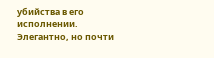убийства в его исполнении. Элегантно, но почти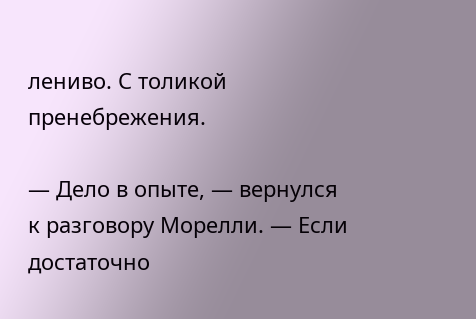лениво. С толикой пренебрежения.

— Дело в опыте, — вернулся к разговору Морелли. — Если достаточно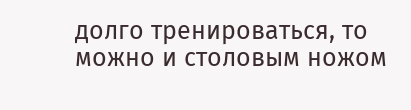долго тренироваться, то можно и столовым ножом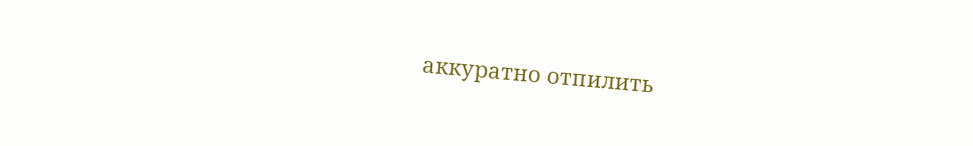аккуратно отпилить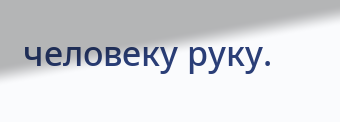человеку руку.